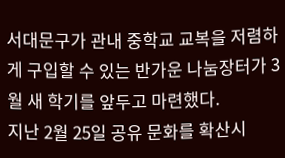서대문구가 관내 중학교 교복을 저렴하게 구입할 수 있는 반가운 나눔장터가 3월 새 학기를 앞두고 마련했다.
지난 2월 25일 공유 문화를 확산시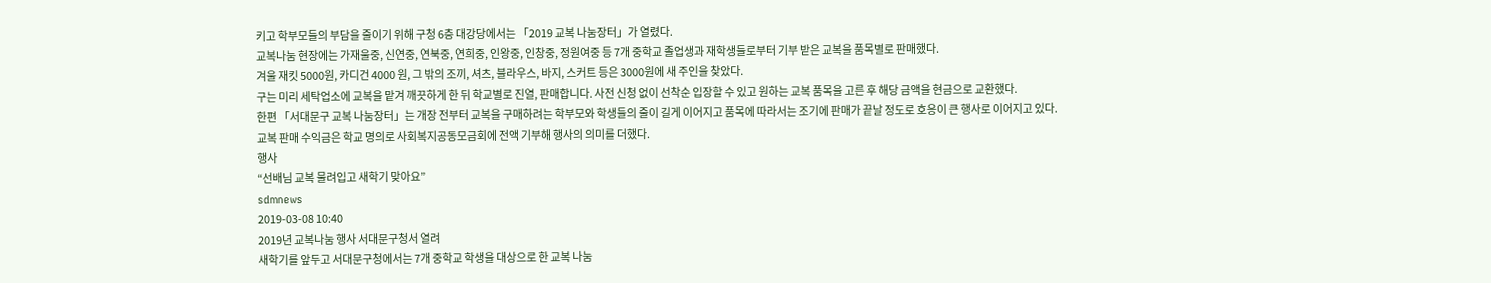키고 학부모들의 부담을 줄이기 위해 구청 6층 대강당에서는 「2019 교복 나눔장터」가 열렸다.
교복나눔 현장에는 가재울중, 신연중, 연북중, 연희중, 인왕중, 인창중, 정원여중 등 7개 중학교 졸업생과 재학생들로부터 기부 받은 교복을 품목별로 판매했다.
겨울 재킷 5000원, 카디건 4000 원, 그 밖의 조끼, 셔츠, 블라우스, 바지, 스커트 등은 3000원에 새 주인을 찾았다.
구는 미리 세탁업소에 교복을 맡겨 깨끗하게 한 뒤 학교별로 진열, 판매합니다. 사전 신청 없이 선착순 입장할 수 있고 원하는 교복 품목을 고른 후 해당 금액을 현금으로 교환했다.
한편 「서대문구 교복 나눔장터」는 개장 전부터 교복을 구매하려는 학부모와 학생들의 줄이 길게 이어지고 품목에 따라서는 조기에 판매가 끝날 정도로 호응이 큰 행사로 이어지고 있다.
교복 판매 수익금은 학교 명의로 사회복지공동모금회에 전액 기부해 행사의 의미를 더했다.
행사
“선배님 교복 물려입고 새학기 맞아요”
sdmnews
2019-03-08 10:40
2019년 교복나눔 행사 서대문구청서 열려
새학기를 앞두고 서대문구청에서는 7개 중학교 학생을 대상으로 한 교복 나눔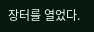장터를 열었다.